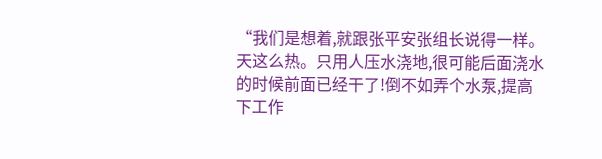“我们是想着,就跟张平安张组长说得一样。天这么热。只用人压水浇地,很可能后面浇水的时候前面已经干了!倒不如弄个水泵,提高下工作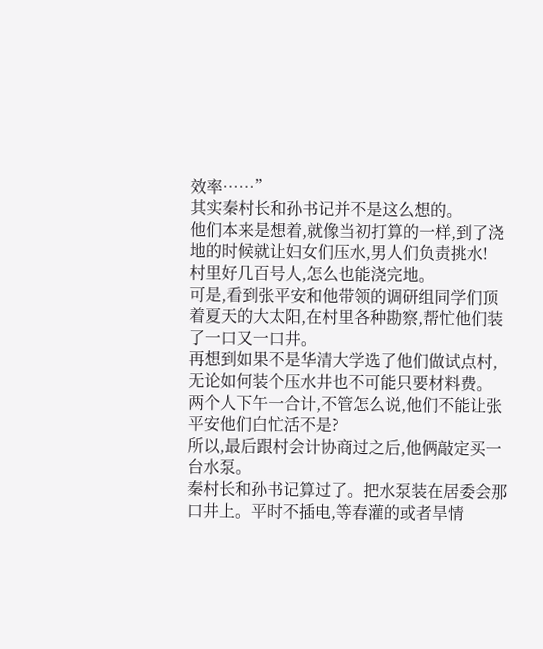效率……”
其实秦村长和孙书记并不是这么想的。
他们本来是想着,就像当初打算的一样,到了浇地的时候就让妇女们压水,男人们负责挑水!
村里好几百号人,怎么也能浇完地。
可是,看到张平安和他带领的调研组同学们顶着夏天的大太阳,在村里各种勘察,帮忙他们装了一口又一口井。
再想到如果不是华清大学选了他们做试点村,无论如何装个压水井也不可能只要材料费。
两个人下午一合计,不管怎么说,他们不能让张平安他们白忙活不是?
所以,最后跟村会计协商过之后,他俩敲定买一台水泵。
秦村长和孙书记算过了。把水泵装在居委会那口井上。平时不插电,等春灌的或者旱情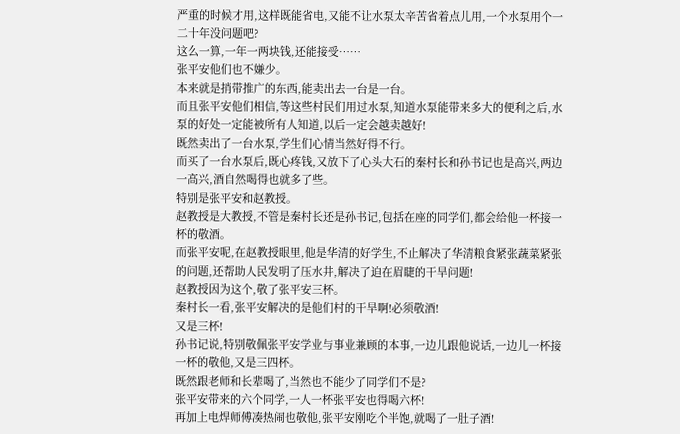严重的时候才用,这样既能省电,又能不让水泵太辛苦省着点儿用,一个水泵用个一二十年没问题吧?
这么一算,一年一两块钱,还能接受……
张平安他们也不嫌少。
本来就是捎带推广的东西,能卖出去一台是一台。
而且张平安他们相信,等这些村民们用过水泵,知道水泵能带来多大的便利之后,水泵的好处一定能被所有人知道,以后一定会越卖越好!
既然卖出了一台水泵,学生们心情当然好得不行。
而买了一台水泵后,既心疼钱,又放下了心头大石的秦村长和孙书记也是高兴,两边一高兴,酒自然喝得也就多了些。
特别是张平安和赵教授。
赵教授是大教授,不管是秦村长还是孙书记,包括在座的同学们,都会给他一杯接一杯的敬酒。
而张平安呢,在赵教授眼里,他是华清的好学生,不止解决了华清粮食紧张蔬菜紧张的问题,还帮助人民发明了压水井,解决了迫在眉睫的干旱问题!
赵教授因为这个,敬了张平安三杯。
秦村长一看,张平安解决的是他们村的干旱啊!必须敬酒!
又是三杯!
孙书记说,特别敬佩张平安学业与事业兼顾的本事,一边儿跟他说话,一边儿一杯接一杯的敬他,又是三四杯。
既然跟老师和长辈喝了,当然也不能少了同学们不是?
张平安带来的六个同学,一人一杯张平安也得喝六杯!
再加上电焊师傅凑热闹也敬他,张平安刚吃个半饱,就喝了一肚子酒!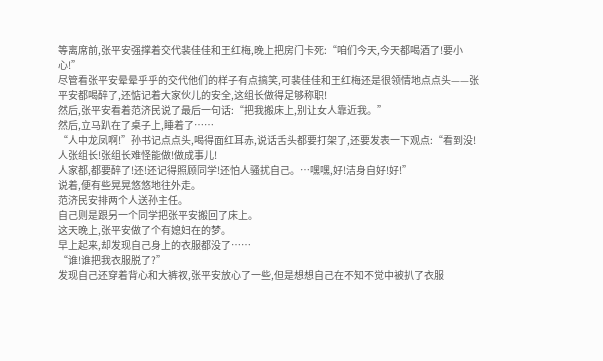等离席前,张平安强撑着交代裴佳佳和王红梅,晚上把房门卡死:“咱们今天,今天都喝酒了!要小心!”
尽管看张平安晕晕乎乎的交代他们的样子有点搞笑,可裴佳佳和王红梅还是很领情地点点头——张平安都喝醉了,还惦记着大家伙儿的安全,这组长做得足够称职!
然后,张平安看着范济民说了最后一句话:“把我搬床上,别让女人靠近我。”
然后,立马趴在了桌子上,睡着了……
“人中龙凤啊!”孙书记点点头,喝得面红耳赤,说话舌头都要打架了,还要发表一下观点:“看到没!人张组长!张组长难怪能做!做成事儿!
人家都,都要醉了!还!还记得照顾同学!还怕人骚扰自己。…嘿嘿,好!洁身自好!好!”
说着,便有些晃晃悠悠地往外走。
范济民安排两个人送孙主任。
自己则是跟另一个同学把张平安搬回了床上。
这天晚上,张平安做了个有媳妇在的梦。
早上起来,却发现自己身上的衣服都没了……
“谁!谁把我衣服脱了?”
发现自己还穿着背心和大裤衩,张平安放心了一些,但是想想自己在不知不觉中被扒了衣服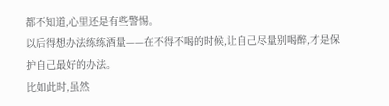都不知道,心里还是有些警惕。
以后得想办法练练酒量——在不得不喝的时候,让自己尽量别喝醉,才是保护自己最好的办法。
比如此时,虽然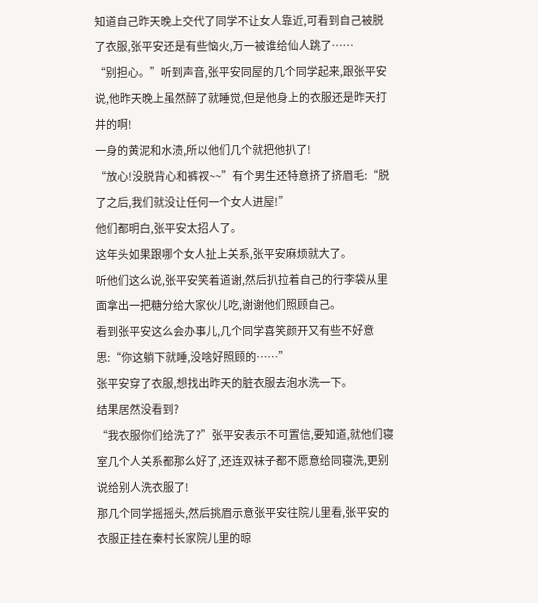知道自己昨天晚上交代了同学不让女人靠近,可看到自己被脱了衣服,张平安还是有些恼火,万一被谁给仙人跳了……
“别担心。”听到声音,张平安同屋的几个同学起来,跟张平安说,他昨天晚上虽然醉了就睡觉,但是他身上的衣服还是昨天打井的啊!
一身的黄泥和水渍,所以他们几个就把他扒了!
“放心!没脱背心和裤衩~~”有个男生还特意挤了挤眉毛:“脱了之后,我们就没让任何一个女人进屋!”
他们都明白,张平安太招人了。
这年头如果跟哪个女人扯上关系,张平安麻烦就大了。
听他们这么说,张平安笑着道谢,然后扒拉着自己的行李袋从里面拿出一把糖分给大家伙儿吃,谢谢他们照顾自己。
看到张平安这么会办事儿,几个同学喜笑颜开又有些不好意思:“你这躺下就睡,没啥好照顾的……”
张平安穿了衣服,想找出昨天的脏衣服去泡水洗一下。
结果居然没看到?
“我衣服你们给洗了?”张平安表示不可置信,要知道,就他们寝室几个人关系都那么好了,还连双袜子都不愿意给同寝洗,更别说给别人洗衣服了!
那几个同学摇摇头,然后挑眉示意张平安往院儿里看,张平安的衣服正挂在秦村长家院儿里的晾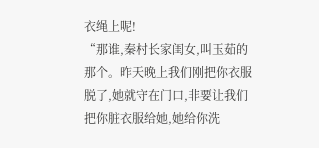衣绳上呢!
“那谁,秦村长家闺女,叫玉茹的那个。昨天晚上我们刚把你衣服脱了,她就守在门口,非要让我们把你脏衣服给她,她给你洗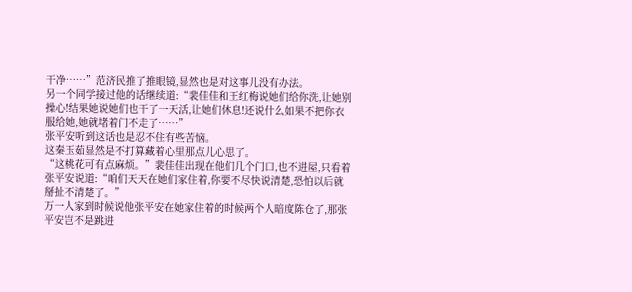干净……”范济民推了推眼镜,显然也是对这事儿没有办法。
另一个同学接过他的话继续道:“裴佳佳和王红梅说她们给你洗,让她别操心!结果她说她们也干了一天活,让她们休息!还说什么如果不把你衣服给她,她就堵着门不走了……”
张平安听到这话也是忍不住有些苦恼。
这秦玉茹显然是不打算藏着心里那点儿心思了。
“这桃花可有点麻烦。”裴佳佳出现在他们几个门口,也不进屋,只看着张平安说道:“咱们天天在她们家住着,你要不尽快说清楚,恐怕以后就掰扯不清楚了。”
万一人家到时候说他张平安在她家住着的时候两个人暗度陈仓了,那张平安岂不是跳进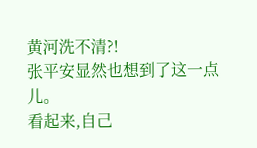黄河洗不清?!
张平安显然也想到了这一点儿。
看起来,自己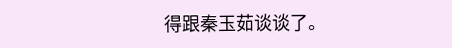得跟秦玉茹谈谈了。